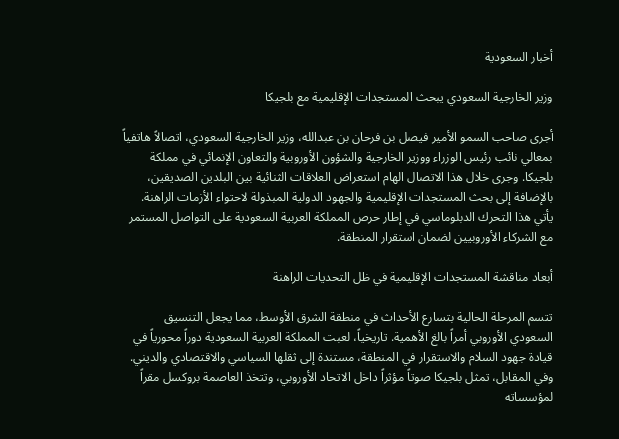أخبار السعودية

وزير الخارجية السعودي يبحث المستجدات الإقليمية مع بلجيكا

أجرى صاحب السمو الأمير فيصل بن فرحان بن عبدالله، وزير الخارجية السعودي، اتصالاً هاتفياً بمعالي نائب رئيس الوزراء ووزير الخارجية والشؤون الأوروبية والتعاون الإنمائي في مملكة بلجيكا. وجرى خلال هذا الاتصال الهام استعراض العلاقات الثنائية بين البلدين الصديقين، بالإضافة إلى بحث المستجدات الإقليمية والجهود الدولية المبذولة لاحتواء الأزمات الراهنة. يأتي هذا التحرك الدبلوماسي في إطار حرص المملكة العربية السعودية على التواصل المستمر مع الشركاء الأوروبيين لضمان استقرار المنطقة.

أبعاد مناقشة المستجدات الإقليمية في ظل التحديات الراهنة

تتسم المرحلة الحالية بتسارع الأحداث في منطقة الشرق الأوسط، مما يجعل التنسيق السعودي الأوروبي أمراً بالغ الأهمية. تاريخياً، لعبت المملكة العربية السعودية دوراً محورياً في قيادة جهود السلام والاستقرار في المنطقة، مستندة إلى ثقلها السياسي والاقتصادي والديني. وفي المقابل، تمثل بلجيكا صوتاً مؤثراً داخل الاتحاد الأوروبي، وتتخذ العاصمة بروكسل مقراً لمؤسساته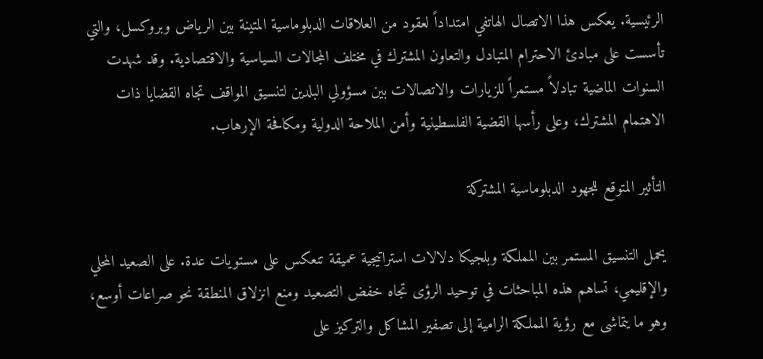الرئيسية. يعكس هذا الاتصال الهاتفي امتداداً لعقود من العلاقات الدبلوماسية المتينة بين الرياض وبروكسل، والتي تأسست على مبادئ الاحترام المتبادل والتعاون المشترك في مختلف المجالات السياسية والاقتصادية. وقد شهدت السنوات الماضية تبادلاً مستمراً للزيارات والاتصالات بين مسؤولي البلدين لتنسيق المواقف تجاه القضايا ذات الاهتمام المشترك، وعلى رأسها القضية الفلسطينية وأمن الملاحة الدولية ومكافحة الإرهاب.

التأثير المتوقع للجهود الدبلوماسية المشتركة

يحمل التنسيق المستمر بين المملكة وبلجيكا دلالات استراتيجية عميقة تنعكس على مستويات عدة. على الصعيد المحلي والإقليمي، تساهم هذه المباحثات في توحيد الرؤى تجاه خفض التصعيد ومنع انزلاق المنطقة نحو صراعات أوسع، وهو ما يتماشى مع رؤية المملكة الرامية إلى تصفير المشاكل والتركيز على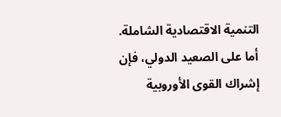التنمية الاقتصادية الشاملة. أما على الصعيد الدولي، فإن إشراك القوى الأوروبية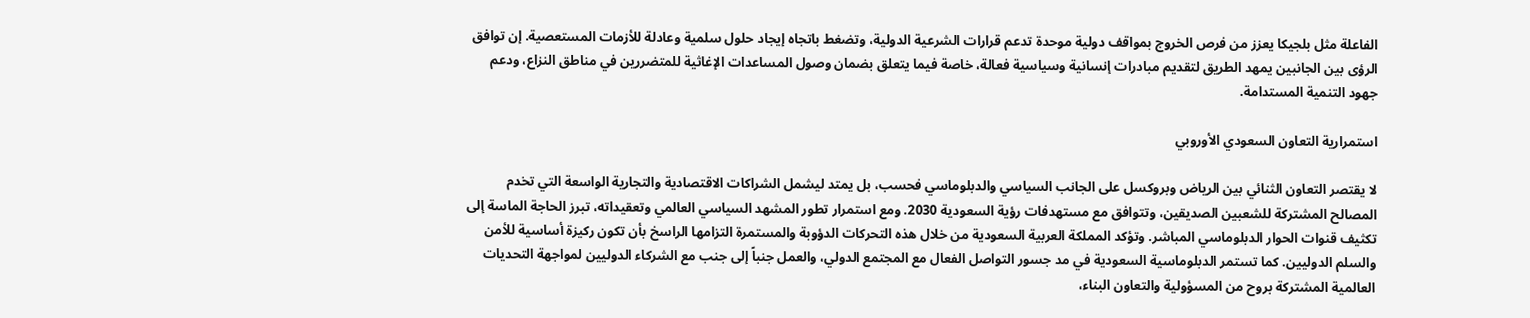الفاعلة مثل بلجيكا يعزز من فرص الخروج بمواقف دولية موحدة تدعم قرارات الشرعية الدولية، وتضغط باتجاه إيجاد حلول سلمية وعادلة للأزمات المستعصية. إن توافق الرؤى بين الجانبين يمهد الطريق لتقديم مبادرات إنسانية وسياسية فعالة، خاصة فيما يتعلق بضمان وصول المساعدات الإغاثية للمتضررين في مناطق النزاع، ودعم جهود التنمية المستدامة.

استمرارية التعاون السعودي الأوروبي

لا يقتصر التعاون الثنائي بين الرياض وبروكسل على الجانب السياسي والدبلوماسي فحسب، بل يمتد ليشمل الشراكات الاقتصادية والتجارية الواسعة التي تخدم المصالح المشتركة للشعبين الصديقين، وتتوافق مع مستهدفات رؤية السعودية 2030. ومع استمرار تطور المشهد السياسي العالمي وتعقيداته، تبرز الحاجة الماسة إلى تكثيف قنوات الحوار الدبلوماسي المباشر. وتؤكد المملكة العربية السعودية من خلال هذه التحركات الدؤوبة والمستمرة التزامها الراسخ بأن تكون ركيزة أساسية للأمن والسلم الدوليين. كما تستمر الدبلوماسية السعودية في مد جسور التواصل الفعال مع المجتمع الدولي، والعمل جنباً إلى جنب مع الشركاء الدوليين لمواجهة التحديات العالمية المشتركة بروح من المسؤولية والتعاون البناء،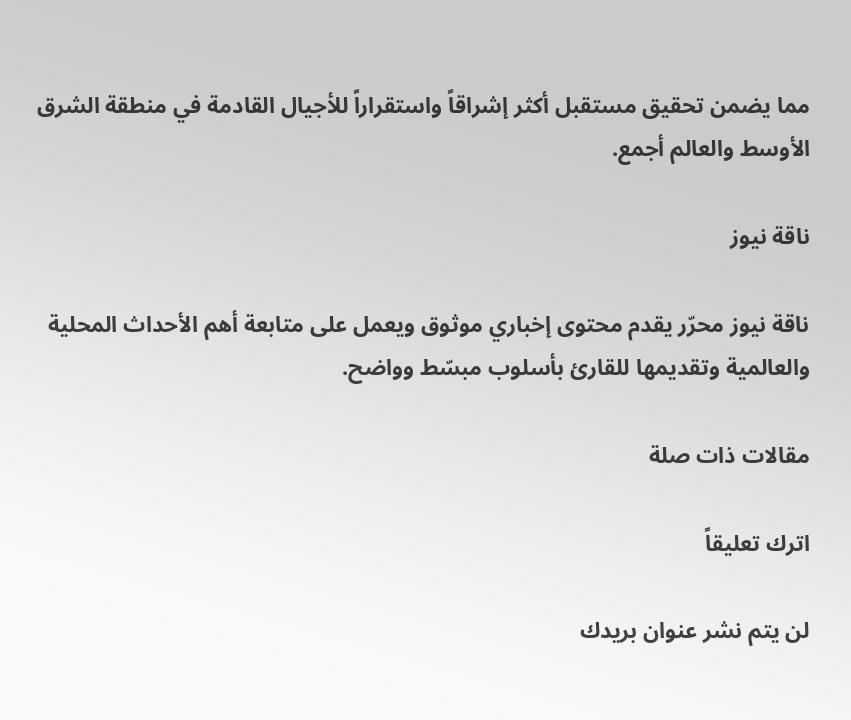مما يضمن تحقيق مستقبل أكثر إشراقاً واستقراراً للأجيال القادمة في منطقة الشرق الأوسط والعالم أجمع.

ناقة نيوز

ناقة نيوز محرّر يقدم محتوى إخباري موثوق ويعمل على متابعة أهم الأحداث المحلية والعالمية وتقديمها للقارئ بأسلوب مبسّط وواضح.

مقالات ذات صلة

اترك تعليقاً

لن يتم نشر عنوان بريدك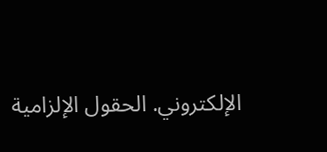الإلكتروني. الحقول الإلزامية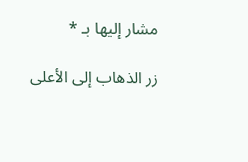مشار إليها بـ *

زر الذهاب إلى الأعلى